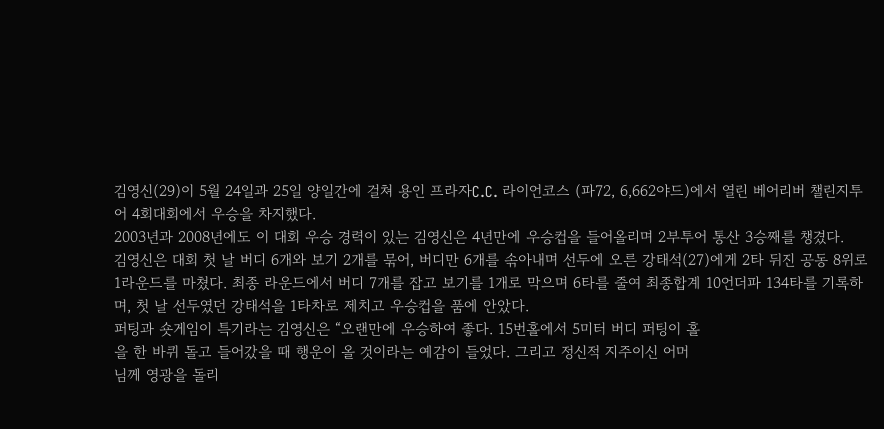김영신(29)이 5월 24일과 25일 양일간에 걸쳐 용인 프라자C.C. 라이언코스 (파72, 6,662야드)에서 열린 베어리버 챌린지투어 4회대회에서 우승을 차지했다.
2003년과 2008년에도 이 대회 우승 경력이 있는 김영신은 4년만에 우승컵을 들어올리며 2부투어 통산 3승째를 챙겼다.
김영신은 대회 첫 날 버디 6개와 보기 2개를 묶어, 버디만 6개를 솎아내며 선두에 오른 강태석(27)에게 2타 뒤진 공동 8위로 1라운드를 마쳤다. 최종 라운드에서 버디 7개를 잡고 보기를 1개로 막으며 6타를 줄여 최종합계 10언더파 134타를 기록하며, 첫 날 선두였던 강태석을 1타차로 제치고 우승컵을 품에 안았다.
퍼팅과 숏게임이 특기라는 김영신은 “오랜만에 우승하여 좋다. 15번홀에서 5미터 버디 퍼팅이 홀
을 한 바퀴 돌고 들어갔을 때 행운이 올 것이라는 예감이 들었다. 그리고 정신적 지주이신 어머
님께 영광을 돌리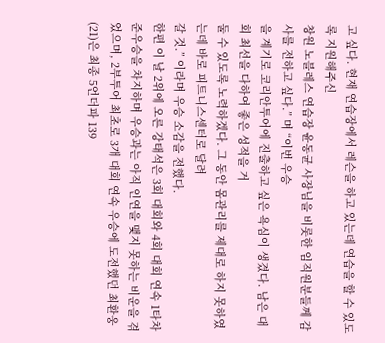고 싶다. 현재 연습장에서 레슨을 하고 있는데 연습을 할 수 있도록 지원해주신
창원 노블레스 연습장 윤동균 사장님을 비롯한 임직원분들께 감사를 전하고 싶다.” 며 “이번 우승
을 계기로 코리안투어에 진출하고 싶은 욕심이 생겼다. 남은 대회 최선을 다하여 좋은 성적을 거
둘 수 있도록 노력하겠다. 그 동안 몸관리를 제대로 하지 못하였는데 바로 피트니스센터로 달려
갈 것.” 이라며 우승 소감을 전했다.
한편 이 날 2위에 오른 강태석은 3회 대회와 4회 대회 연속 1타차 준우승을 차지하며 우승과는 아직 인연을 맺지 못하는 비운을 겪었으며, 2부투어 최초로 3개 대회 연속 우승에 도전했던 최환웅(21)은 최종 5언더파 139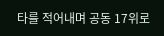타를 적어내며 공동 17위로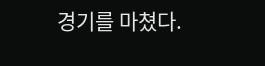경기를 마쳤다.